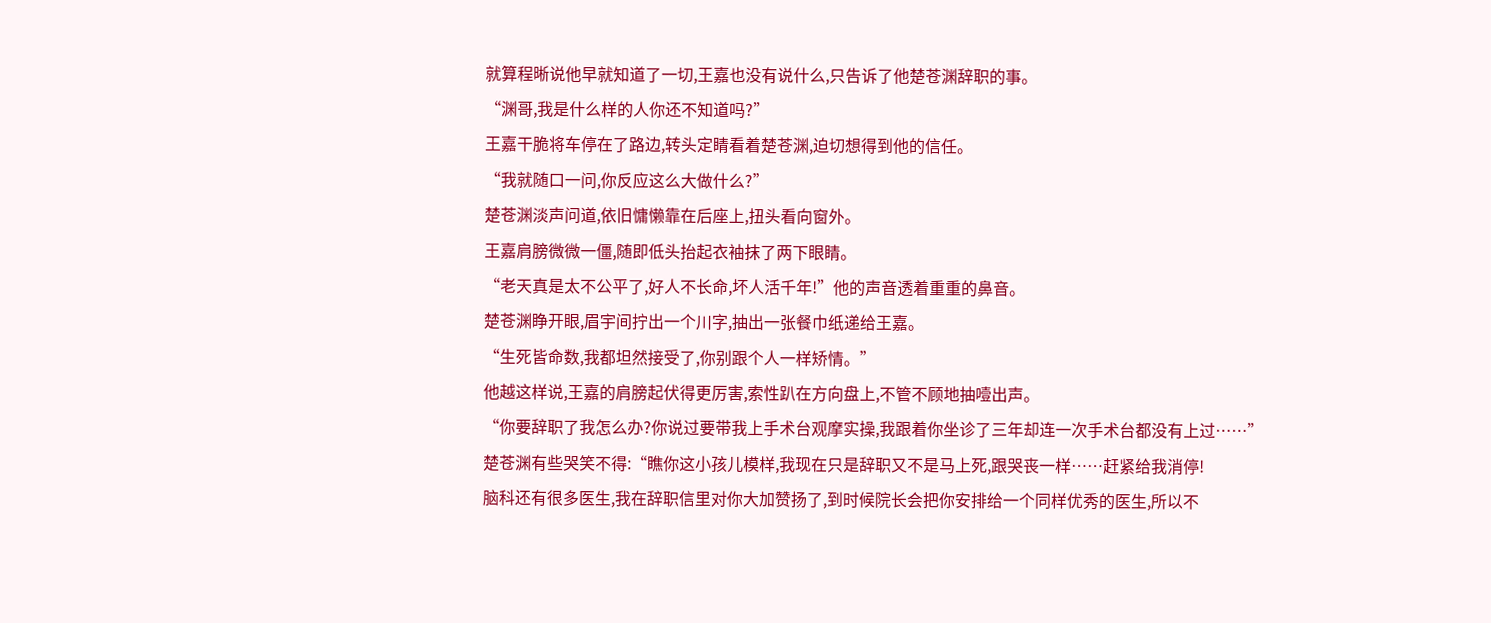就算程晰说他早就知道了一切,王嘉也没有说什么,只告诉了他楚苍渊辞职的事。
“渊哥,我是什么样的人你还不知道吗?”
王嘉干脆将车停在了路边,转头定睛看着楚苍渊,迫切想得到他的信任。
“我就随口一问,你反应这么大做什么?”
楚苍渊淡声问道,依旧慵懒靠在后座上,扭头看向窗外。
王嘉肩膀微微一僵,随即低头抬起衣袖抹了两下眼睛。
“老天真是太不公平了,好人不长命,坏人活千年!”他的声音透着重重的鼻音。
楚苍渊睁开眼,眉宇间拧出一个川字,抽出一张餐巾纸递给王嘉。
“生死皆命数,我都坦然接受了,你别跟个人一样矫情。”
他越这样说,王嘉的肩膀起伏得更厉害,索性趴在方向盘上,不管不顾地抽噎出声。
“你要辞职了我怎么办?你说过要带我上手术台观摩实操,我跟着你坐诊了三年却连一次手术台都没有上过……”
楚苍渊有些哭笑不得:“瞧你这小孩儿模样,我现在只是辞职又不是马上死,跟哭丧一样……赶紧给我消停!
脑科还有很多医生,我在辞职信里对你大加赞扬了,到时候院长会把你安排给一个同样优秀的医生,所以不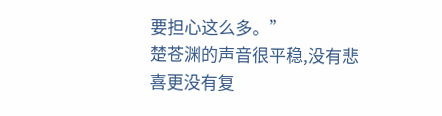要担心这么多。”
楚苍渊的声音很平稳,没有悲喜更没有复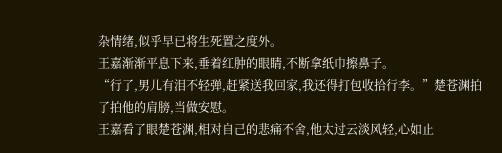杂情绪,似乎早已将生死置之度外。
王嘉渐渐平息下来,垂着红肿的眼睛,不断拿纸巾擦鼻子。
“行了,男儿有泪不轻弹,赶紧送我回家,我还得打包收拾行李。”楚苍渊拍了拍他的肩膀,当做安慰。
王嘉看了眼楚苍渊,相对自己的悲痛不舍,他太过云淡风轻,心如止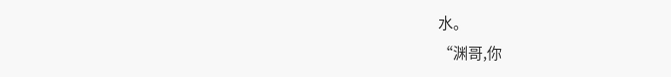水。
“渊哥,你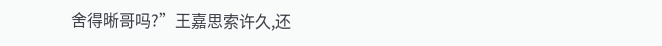舍得晰哥吗?”王嘉思索许久,还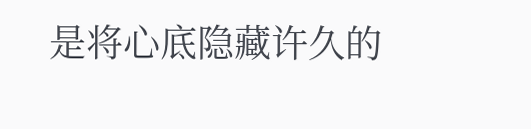是将心底隐藏许久的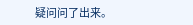疑问问了出来。